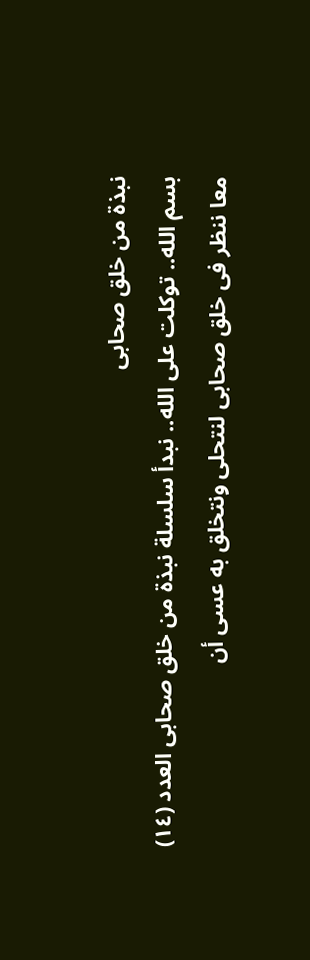نبذة من خلق صحابى
بسم الله.. توكلت على الله.. نبدأ سلسلة نبذة من خلق صحابى العدد (١٤)
معا ننظر فى خلق صحابى لنتحلى ونتخلق به عسى أن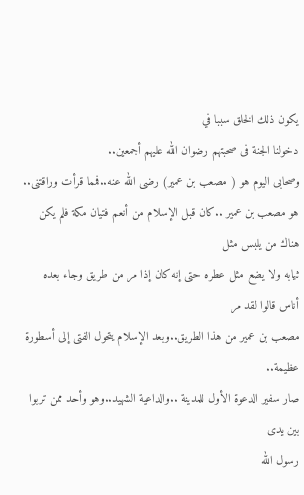يكون ذلك الخلق سببا في
دخولنا الجنة فى صحبتهم رضوان الله عليهم أجمعين..
وصحابى اليوم هو ( مصعب بن عمير) رضى الله عنه..فمما قرأت وراقتنى..
هو مصعب بن عمير ..كان قبل الإسلام من أنعم فتيان مكة فلم يكن هناك من يلبس مثل
ثيابه ولا يضع مثل عطره حتى إنه كان إذا مر من طريق وجاء بعده أناس قالوا لقد مر
مصعب بن عمير من هذا الطريق..وبعد الإسلام يتحول الفتى إلى أسطورة عظيمة..
صار سفير الدعوة الأول للمدينة ..والداعية الشهيد..وهو وأحد ممن تربوا بين يدى
رسول الله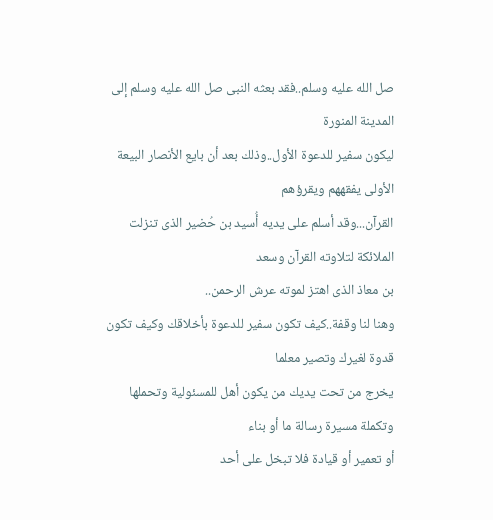صل الله عليه وسلم..فقد بعثه النبى صل الله عليه وسلم إلى المدينة المنورة
ليكون سفير للدعوة الأول..وذلك بعد أن بايع الأنصار البيعة الأولى يفقههم ويقرؤهم
القرآن...وقد أسلم على يديه أُسيد بن حُضير الذى تنزلت الملائكة لتلاوته القرآن وسعد
بن معاذ الذى اهتز لموته عرش الرحمن..
وهنا لنا وقفة..كيف تكون سفير للدعوة بأخلاقك وكيف تكون قدوة لغيرك وتصير معلما
يخرج من تحت يديك من يكون أهل للمسئولية وتحملها وتكملة مسيرة رسالة ما أو بناء
أو تعمير أو قيادة فلا تبخل على أحد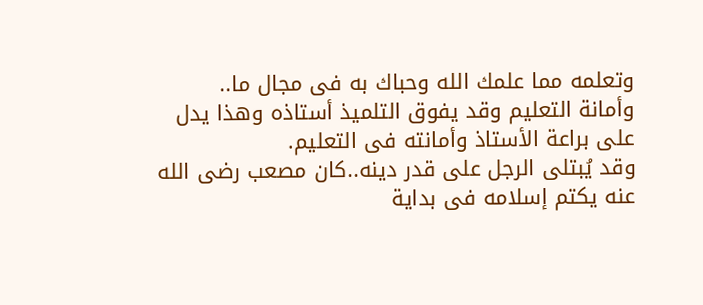وتعلمه مما علمك الله وحباك به فى مجال ما..
وأمانة التعليم وقد يفوق التلميذ أستاذه وهذا يدل على براعة الأستاذ وأمانته فى التعليم.
وقد يُبتلى الرجل على قدر دينه..كان مصعب رضى الله عنه يكتم إسلامه فى بداية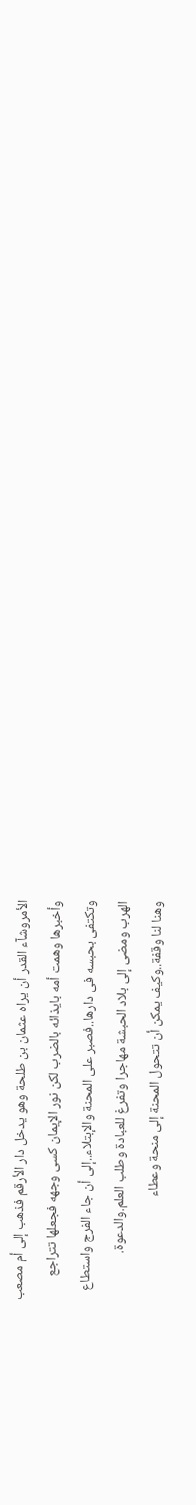الأمروشآء القدر أن يراه عثمان بن طلحة وهو يدخل دار الأرقم فذهب إلى أم مصعب
وأخبرها وهمت أمه بايذائه بالضرب لكن نور الإيمان كسى وجهه فجعلها تتراجع
وتكتفى بحبسه فى دارها..فصبر على المحنة والإبتلاء..إلى أن جاء الفرج واستطاع
الهرب ومضى إلى بلاد الحبشة مهاجرا وتفرغ للعبادة وطلب العلم.والدعوة.
وهنا لنا وقفة..وكيف يمكن أن تتحول المحنة إلى منحة وعطاء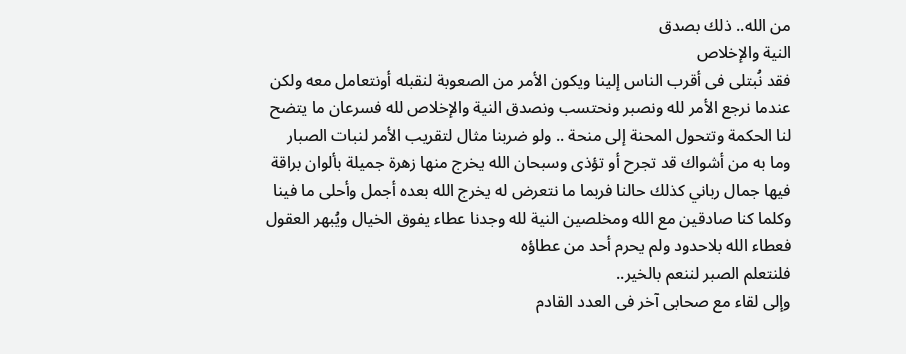من الله.. ذلك بصدق
النية والإخلاص
فقد نُبتلى فى أقرب الناس إلينا ويكون الأمر من الصعوبة لنقبله أونتعامل معه ولكن
عندما نرجع الأمر لله ونصبر ونحتسب ونصدق النية والإخلاص لله فسرعان ما يتضح
لنا الحكمة وتتحول المحنة إلى منحة .. ولو ضربنا مثال لتقريب الأمر لنبات الصبار
وما به من أشواك قد تجرح أو تؤذى وسبحان الله يخرج منها زهرة جميلة بألوان براقة
فيها جمال رباني كذلك حالنا فربما ما نتعرض له يخرج الله بعده أجمل وأحلى ما فينا
وكلما كنا صادقين مع الله ومخلصين النية لله وجدنا عطاء يفوق الخيال ويُبهر العقول
فعطاء الله بلاحدود ولم يحرم أحد من عطاؤه
فلنتعلم الصبر لننعم بالخير..
وإلى لقاء مع صحابى آخر فى العدد القادم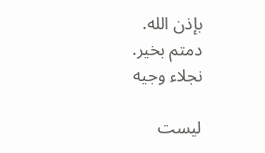بإذن الله.
دمتم بخير.
نجلاء وجيه

ليست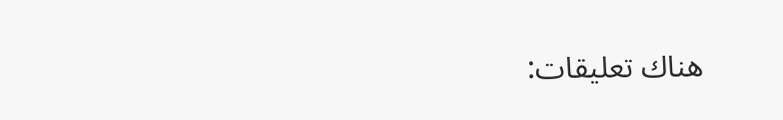هناك تعليقات: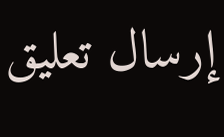إرسال تعليق